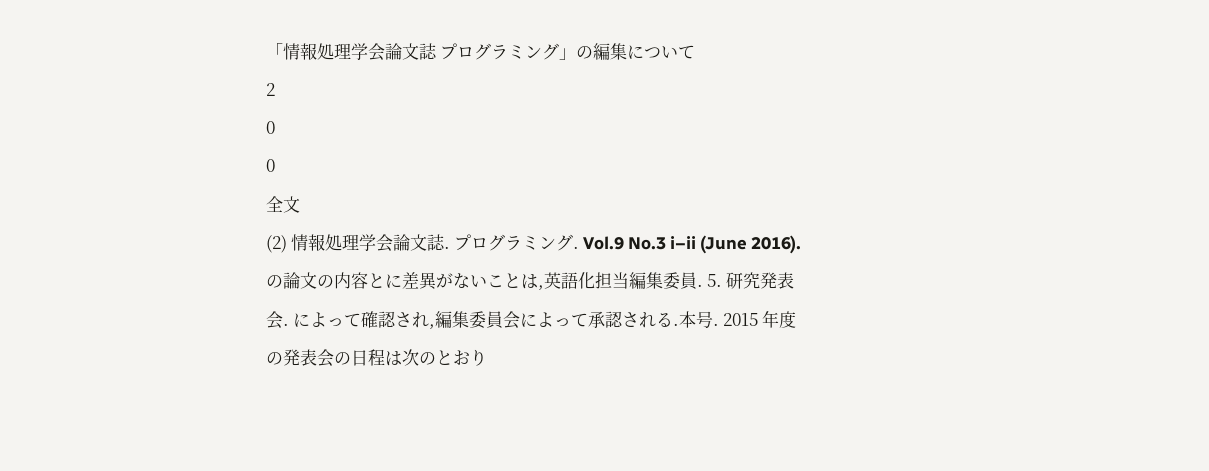「情報処理学会論文誌 プログラミング」の編集について
2
0
0
全文
(2) 情報処理学会論文誌. プログラミング. Vol.9 No.3 i–ii (June 2016). の論文の内容とに差異がないことは,英語化担当編集委員. 5. 研究発表会. によって確認され,編集委員会によって承認される.本号. 2015 年度の発表会の日程は次のとおり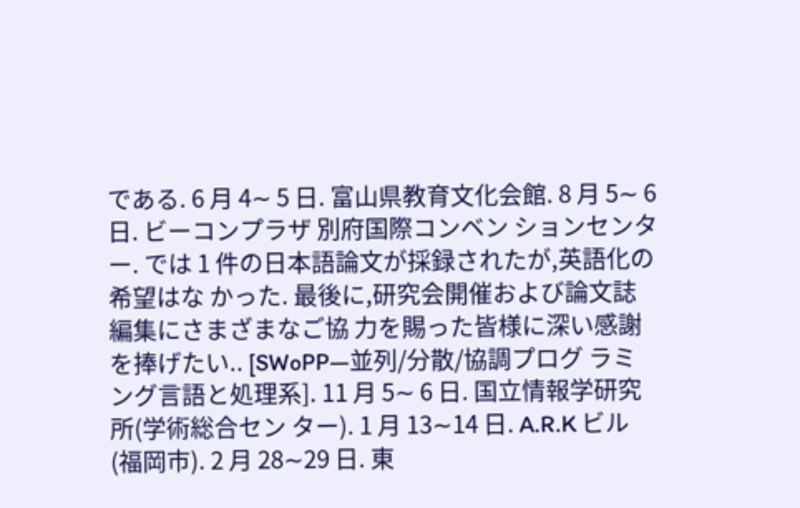である. 6 月 4∼ 5 日. 富山県教育文化会館. 8 月 5∼ 6 日. ビーコンプラザ 別府国際コンベン ションセンター. では 1 件の日本語論文が採録されたが,英語化の希望はな かった. 最後に,研究会開催および論文誌編集にさまざまなご協 力を賜った皆様に深い感謝を捧げたい.. [SWoPP—並列/分散/協調プログ ラミング言語と処理系]. 11 月 5∼ 6 日. 国立情報学研究所(学術総合セン ター). 1 月 13∼14 日. A.R.K ビル(福岡市). 2 月 28∼29 日. 東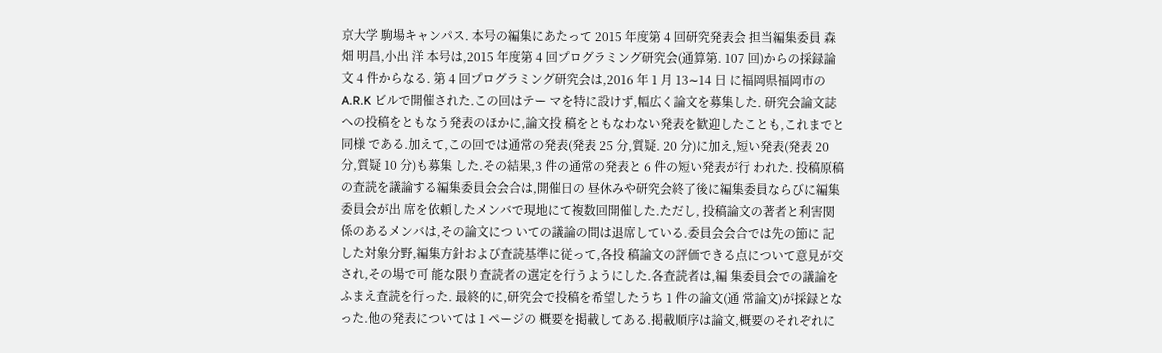京大学 駒場キャンパス. 本号の編集にあたって 2015 年度第 4 回研究発表会 担当編集委員 森畑 明昌,小出 洋 本号は,2015 年度第 4 回プログラミング研究会(通算第. 107 回)からの採録論文 4 件からなる. 第 4 回プログラミング研究会は,2016 年 1 月 13∼14 日 に福岡県福岡市の A.R.K ビルで開催された.この回はテー マを特に設けず,幅広く論文を募集した. 研究会論文誌への投稿をともなう発表のほかに,論文投 稿をともなわない発表を歓迎したことも,これまでと同様 である.加えて,この回では通常の発表(発表 25 分,質疑. 20 分)に加え,短い発表(発表 20 分,質疑 10 分)も募集 した.その結果,3 件の通常の発表と 6 件の短い発表が行 われた. 投稿原稿の査読を議論する編集委員会会合は,開催日の 昼休みや研究会終了後に編集委員ならびに編集委員会が出 席を依頼したメンバで現地にて複数回開催した.ただし, 投稿論文の著者と利害関係のあるメンバは,その論文につ いての議論の間は退席している.委員会会合では先の節に 記した対象分野,編集方針および査読基準に従って,各投 稿論文の評価できる点について意見が交され,その場で可 能な限り査読者の選定を行うようにした.各査読者は,編 集委員会での議論をふまえ査読を行った. 最終的に,研究会で投稿を希望したうち 1 件の論文(通 常論文)が採録となった.他の発表については 1 ページの 概要を掲載してある.掲載順序は論文,概要のそれぞれに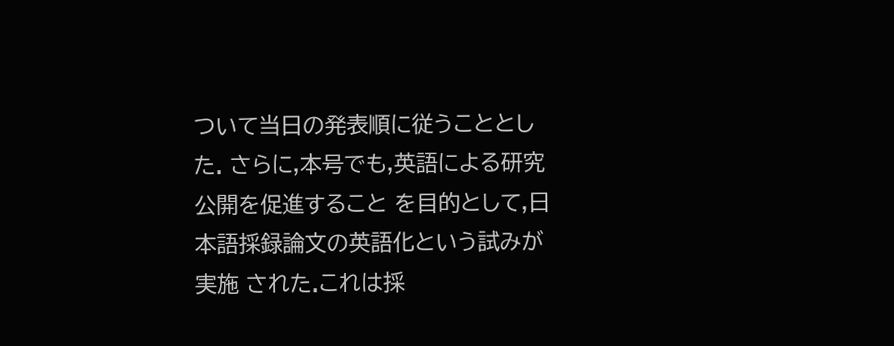ついて当日の発表順に従うこととした. さらに,本号でも,英語による研究公開を促進すること を目的として,日本語採録論文の英語化という試みが実施 された.これは採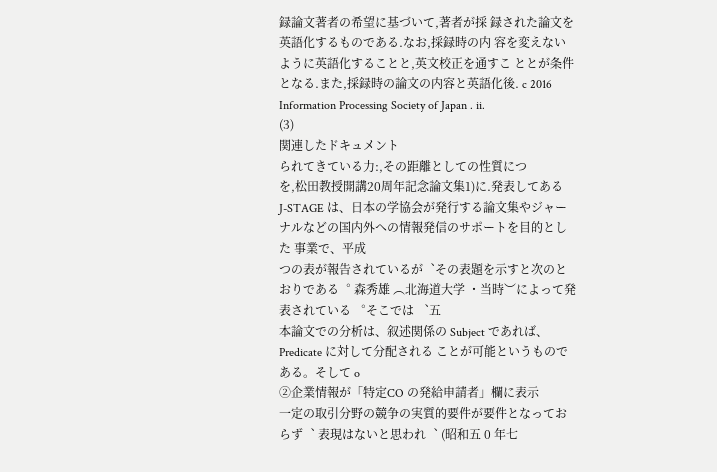録論文著者の希望に基づいて,著者が採 録された論文を英語化するものである.なお,採録時の内 容を変えないように英語化することと,英文校正を通すこ ととが条件となる.また,採録時の論文の内容と英語化後. c 2016 Information Processing Society of Japan . ii.
(3)
関連したドキュメント
られてきている力:,その距離としての性質につ
を,松田教授開講20周年記念論文集1)に.発表してある
J-STAGE は、日本の学協会が発行する論文集やジャー ナルなどの国内外への情報発信のサポートを目的とした 事業で、平成
つの表が報告されているが︑その表題を示すと次のとおりである︒ 森秀雄 ︵北海道大学 ・当時︶によって発表されている ︒そこでは ︑五
本論文での分析は、叙述関係の Subject であれば、 Predicate に対して分配される ことが可能というものである。そして o
②企業情報が「特定CO の発給申請者」欄に表示
一定の取引分野の競争の実質的要件が要件となっておらず︑ 表現はないと思われ︑ (昭和五 0 年七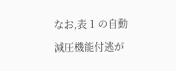なお,表 1 の自動減圧機能付逃が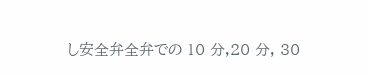し安全弁全弁での 10 分,20 分, 30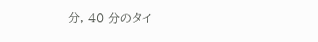分, 40 分のタイ